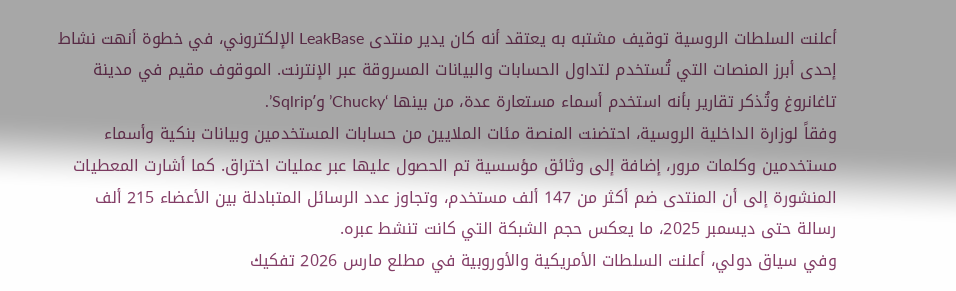أعلنت السلطات الروسية توقيف مشتبه به يعتقد أنه كان يدير منتدى LeakBase الإلكتروني، في خطوة أنهت نشاط إحدى أبرز المنصات التي تُستخدم لتداول الحسابات والبيانات المسروقة عبر الإنترنت. الموقوف مقيم في مدينة تاغانروغ وتُذكر تقارير بأنه استخدم أسماء مستعارة عدة، من بينها ‘Chucky’ و’Sqlrip’.
وفقاً لوزارة الداخلية الروسية، احتضنت المنصة مئات الملايين من حسابات المستخدمين وبيانات بنكية وأسماء مستخدمين وكلمات مرور، إضافة إلى وثائق مؤسسية تم الحصول عليها عبر عمليات اختراق. كما أشارت المعطيات المنشورة إلى أن المنتدى ضم أكثر من 147 ألف مستخدم، وتجاوز عدد الرسائل المتبادلة بين الأعضاء 215 ألف رسالة حتى ديسمبر 2025، ما يعكس حجم الشبكة التي كانت تنشط عبره.
وفي سياق دولي، أعلنت السلطات الأمريكية والأوروبية في مطلع مارس 2026 تفكيك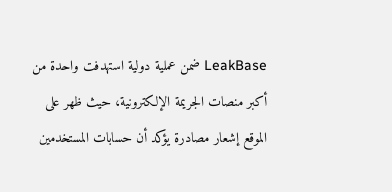LeakBase ضمن عملية دولية استهدفت واحدة من أكبر منصات الجريمة الإلكترونية، حيث ظهر على الموقع إشعار مصادرة يؤكد أن حسابات المستخدمين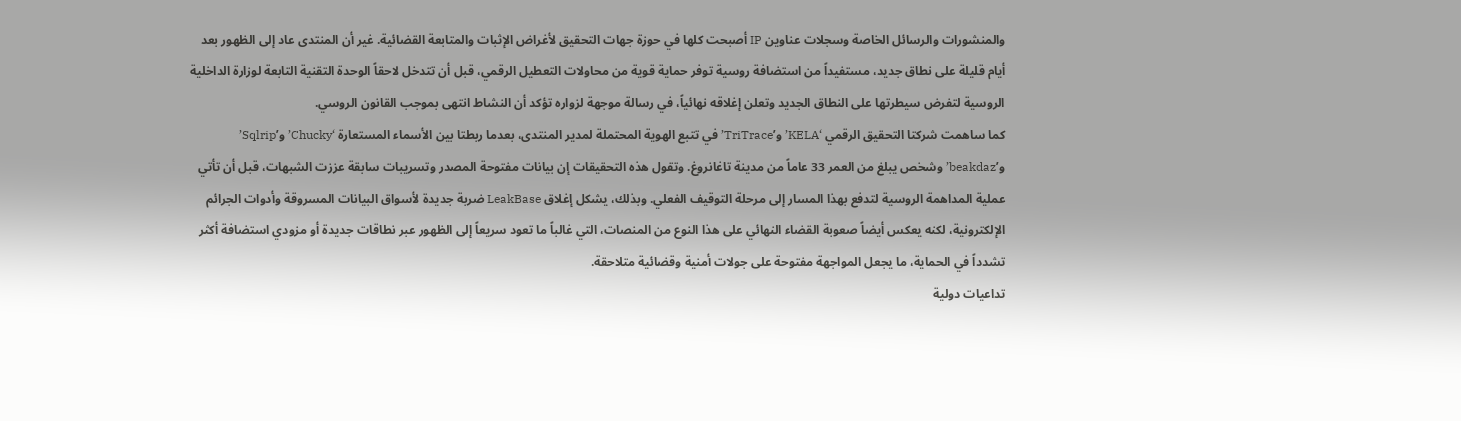والمنشورات والرسائل الخاصة وسجلات عناوين IP أصبحت كلها في حوزة جهات التحقيق لأغراض الإثبات والمتابعة القضائية. غير أن المنتدى عاد إلى الظهور بعد أيام قليلة على نطاق جديد، مستفيداً من استضافة روسية توفر حماية قوية من محاولات التعطيل الرقمي، قبل أن تتدخل لاحقاً الوحدة التقنية التابعة لوزارة الداخلية الروسية لتفرض سيطرتها على النطاق الجديد وتعلن إغلاقه نهائياً، في رسالة موجهة لزواره تؤكد أن النشاط انتهى بموجب القانون الروسي.
كما ساهمت شركتا التحقيق الرقمي ‘KELA’ و’TriTrace’ في تتبع الهوية المحتملة لمدير المنتدى، بعدما ربطتا بين الأسماء المستعارة ‘Chucky’ و’Sqlrip’ و’beakdaz’ وشخص يبلغ من العمر 33 عاماً من مدينة تاغانروغ. وتقول هذه التحقيقات إن بيانات مفتوحة المصدر وتسريبات سابقة عززت الشبهات، قبل أن تأتي عملية المداهمة الروسية لتدفع بهذا المسار إلى مرحلة التوقيف الفعلي. وبذلك، يشكل إغلاق LeakBase ضربة جديدة لأسواق البيانات المسروقة وأدوات الجرائم الإلكترونية، لكنه يعكس أيضاً صعوبة القضاء النهائي على هذا النوع من المنصات، التي غالباً ما تعود سريعاً إلى الظهور عبر نطاقات جديدة أو مزودي استضافة أكثر تشدداً في الحماية، ما يجعل المواجهة مفتوحة على جولات أمنية وقضائية متلاحقة.
تداعيات دولية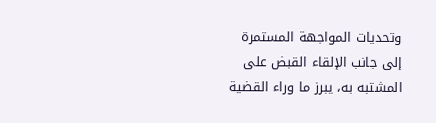وتحديات المواجهة المستمرة
إلى جانب الإلقاء القبض على المشتبه به، يبرز ما وراء القضية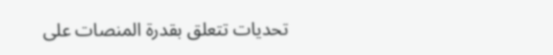تحديات تتعلق بقدرة المنصات على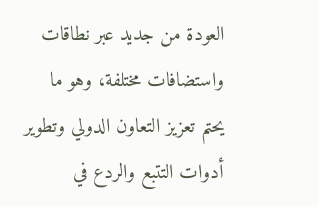العودة من جديد عبر نطاقات واستضافات مختلفة، وهو ما يحتم تعزيز التعاون الدولي وتطوير أدوات التتبع والردع في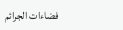فضاءات الجرائم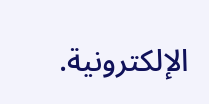الإلكترونية.